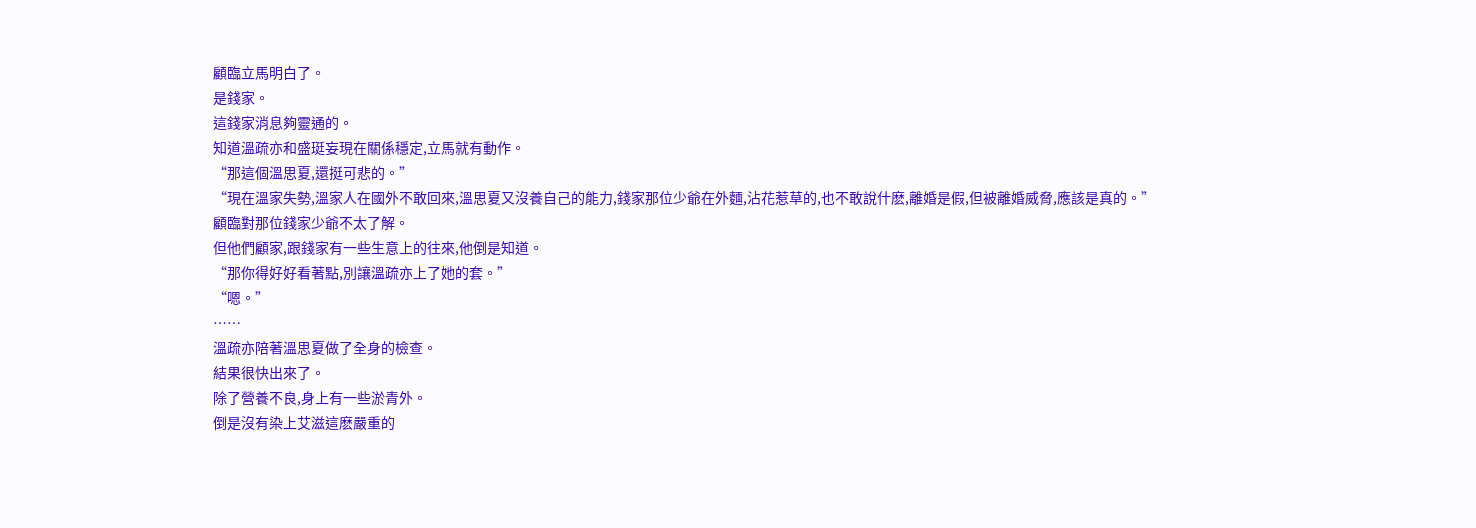顧臨立馬明白了。
是錢家。
這錢家消息夠靈通的。
知道溫疏亦和盛珽妄現在關係穩定,立馬就有動作。
“那這個溫思夏,還挺可悲的。”
“現在溫家失勢,溫家人在國外不敢回來,溫思夏又沒養自己的能力,錢家那位少爺在外麵,沾花惹草的,也不敢說什麽,離婚是假,但被離婚威脅,應該是真的。”
顧臨對那位錢家少爺不太了解。
但他們顧家,跟錢家有一些生意上的往來,他倒是知道。
“那你得好好看著點,別讓溫疏亦上了她的套。”
“嗯。”
……
溫疏亦陪著溫思夏做了全身的檢查。
結果很快出來了。
除了營養不良,身上有一些淤青外。
倒是沒有染上艾滋這麽嚴重的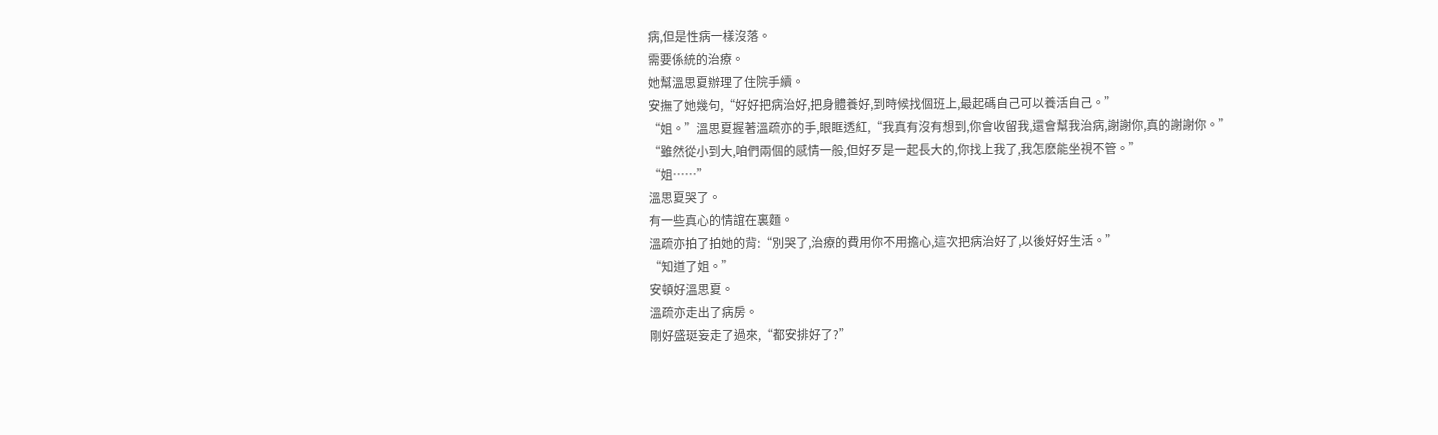病,但是性病一樣沒落。
需要係統的治療。
她幫溫思夏辦理了住院手續。
安撫了她幾句,“好好把病治好,把身體養好,到時候找個班上,最起碼自己可以養活自己。”
“姐。”溫思夏握著溫疏亦的手,眼眶透紅,“我真有沒有想到,你會收留我,還會幫我治病,謝謝你,真的謝謝你。”
“雖然從小到大,咱們兩個的感情一般,但好歹是一起長大的,你找上我了,我怎麽能坐視不管。”
“姐……”
溫思夏哭了。
有一些真心的情誼在裏麵。
溫疏亦拍了拍她的背:“別哭了,治療的費用你不用擔心,這次把病治好了,以後好好生活。”
“知道了姐。”
安頓好溫思夏。
溫疏亦走出了病房。
剛好盛珽妄走了過來,“都安排好了?”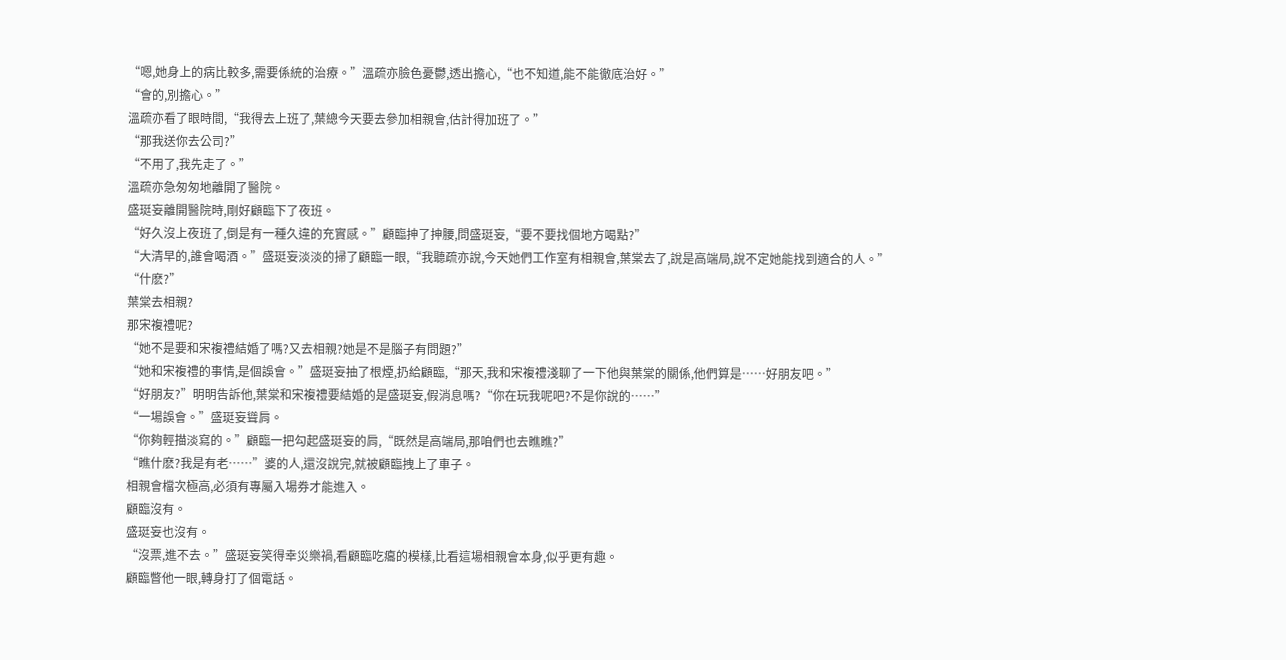“嗯,她身上的病比較多,需要係統的治療。”溫疏亦臉色憂鬱,透出擔心,“也不知道,能不能徹底治好。”
“會的,別擔心。”
溫疏亦看了眼時間,“我得去上班了,葉總今天要去參加相親會,估計得加班了。”
“那我送你去公司?”
“不用了,我先走了。”
溫疏亦急匆匆地離開了醫院。
盛珽妄離開醫院時,剛好顧臨下了夜班。
“好久沒上夜班了,倒是有一種久違的充實感。”顧臨抻了抻腰,問盛珽妄,“要不要找個地方喝點?”
“大清早的,誰會喝酒。”盛珽妄淡淡的掃了顧臨一眼,“我聽疏亦說,今天她們工作室有相親會,葉棠去了,說是高端局,說不定她能找到適合的人。”
“什麽?”
葉棠去相親?
那宋複禮呢?
“她不是要和宋複禮結婚了嗎?又去相親?她是不是腦子有問題?”
“她和宋複禮的事情,是個誤會。”盛珽妄抽了根煙,扔給顧臨,“那天,我和宋複禮淺聊了一下他與葉棠的關係,他們算是……好朋友吧。”
“好朋友?”明明告訴他,葉棠和宋複禮要結婚的是盛珽妄,假消息嗎?“你在玩我呢吧?不是你說的……”
“一場誤會。”盛珽妄聳肩。
“你夠輕描淡寫的。”顧臨一把勾起盛珽妄的肩,“既然是高端局,那咱們也去瞧瞧?”
“瞧什麽?我是有老……”婆的人,還沒說完,就被顧臨拽上了車子。
相親會檔次極高,必須有專屬入場券才能進入。
顧臨沒有。
盛珽妄也沒有。
“沒票,進不去。”盛珽妄笑得幸災樂禍,看顧臨吃癟的模樣,比看這場相親會本身,似乎更有趣。
顧臨瞥他一眼,轉身打了個電話。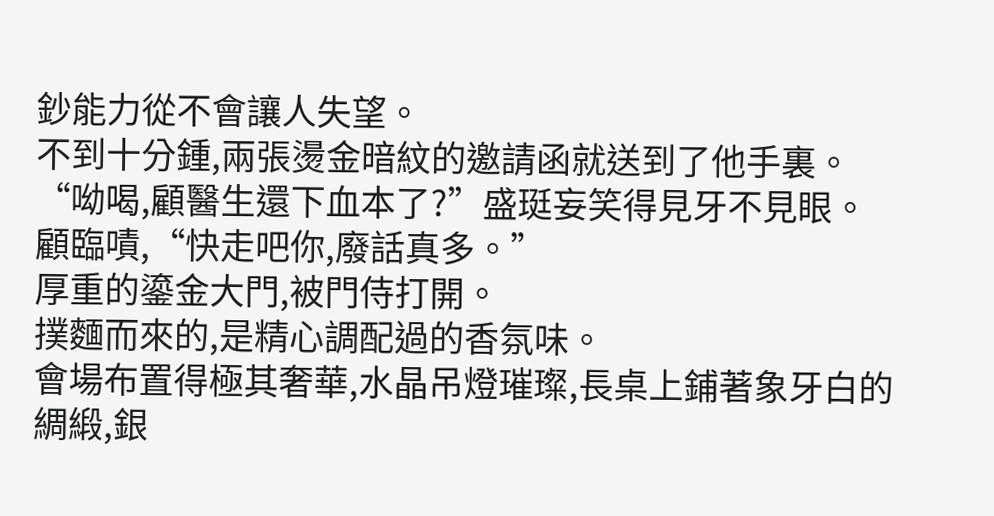鈔能力從不會讓人失望。
不到十分鍾,兩張燙金暗紋的邀請函就送到了他手裏。
“呦喝,顧醫生還下血本了?”盛珽妄笑得見牙不見眼。
顧臨嘖,“快走吧你,廢話真多。”
厚重的鎏金大門,被門侍打開。
撲麵而來的,是精心調配過的香氛味。
會場布置得極其奢華,水晶吊燈璀璨,長桌上鋪著象牙白的綢緞,銀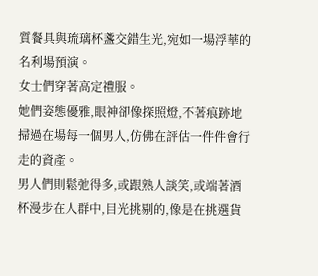質餐具與琉璃杯盞交錯生光,宛如一場浮華的名利場預演。
女士們穿著高定禮服。
她們姿態優雅,眼神卻像探照燈,不著痕跡地掃過在場每一個男人,仿佛在評估一件件會行走的資產。
男人們則鬆弛得多,或跟熟人談笑,或端著酒杯漫步在人群中,目光挑剔的,像是在挑選貨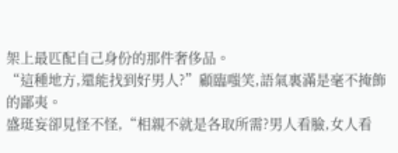架上最匹配自己身份的那件奢侈品。
“這種地方,還能找到好男人?”顧臨嗤笑,語氣裏滿是毫不掩飾的鄙夷。
盛珽妄卻見怪不怪,“相親不就是各取所需?男人看臉,女人看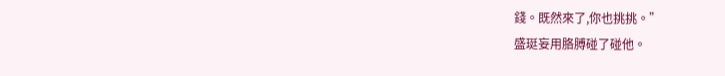錢。既然來了,你也挑挑。”
盛珽妄用胳膊碰了碰他。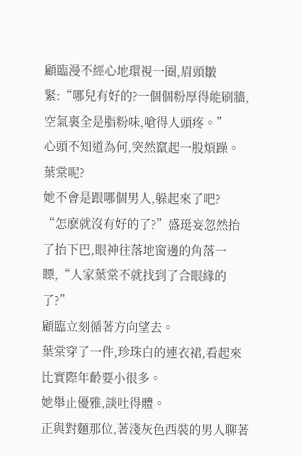顧臨漫不經心地環視一圈,眉頭皺緊:“哪兒有好的?一個個粉厚得能刷牆,空氣裏全是脂粉味,嗆得人頭疼。”
心頭不知道為何,突然竄起一股煩躁。
葉棠呢?
她不會是跟哪個男人,躲起來了吧?
“怎麽就沒有好的了?”盛珽妄忽然抬了抬下巴,眼神往落地窗邊的角落一瞟,“人家葉棠不就找到了合眼緣的了?”
顧臨立刻循著方向望去。
葉棠穿了一件,珍珠白的連衣裙,看起來比實際年齡要小很多。
她舉止優雅,談吐得體。
正與對麵那位,著淺灰色西裝的男人聊著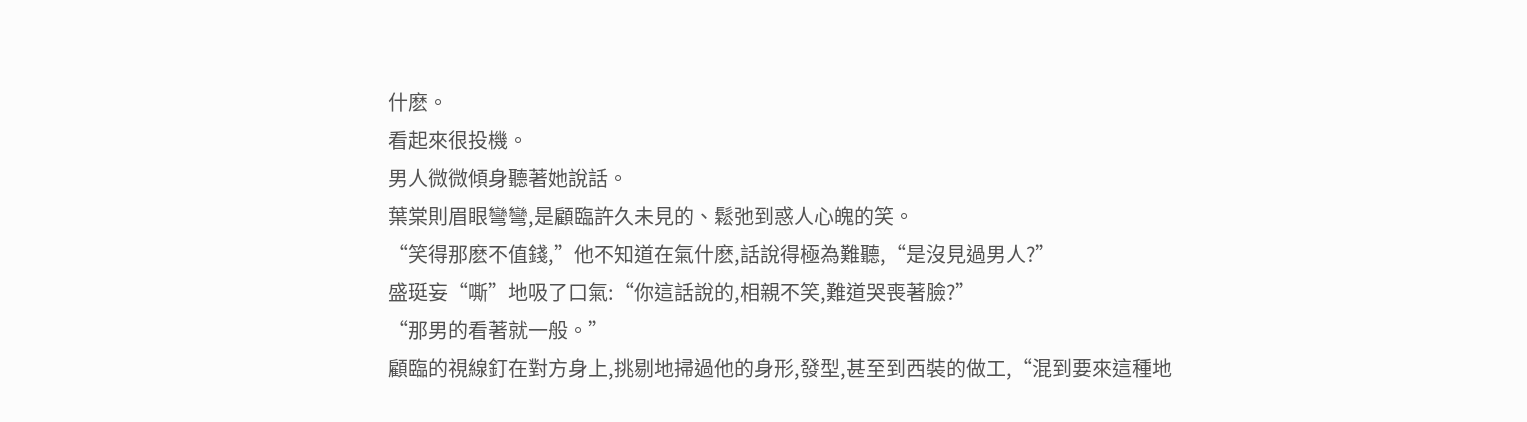什麽。
看起來很投機。
男人微微傾身聽著她說話。
葉棠則眉眼彎彎,是顧臨許久未見的、鬆弛到惑人心魄的笑。
“笑得那麽不值錢,”他不知道在氣什麽,話說得極為難聽,“是沒見過男人?”
盛珽妄“嘶”地吸了口氣:“你這話說的,相親不笑,難道哭喪著臉?”
“那男的看著就一般。”
顧臨的視線釘在對方身上,挑剔地掃過他的身形,發型,甚至到西裝的做工,“混到要來這種地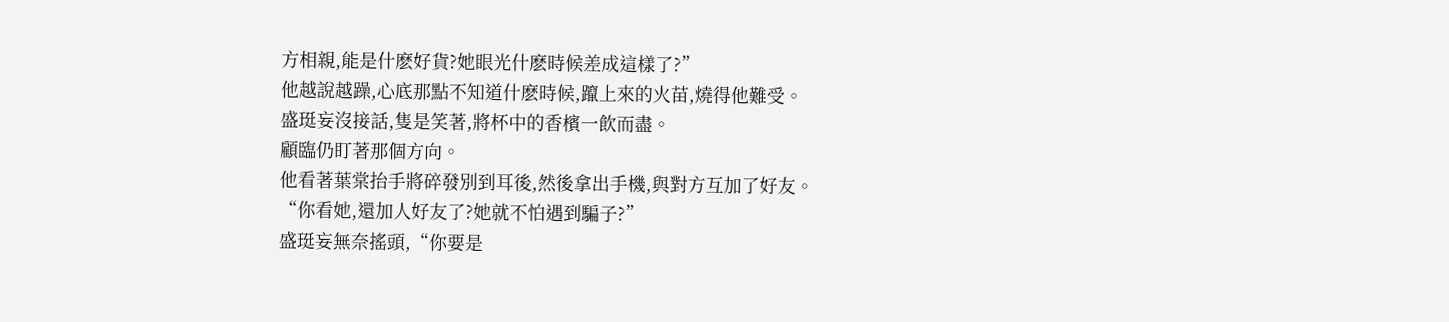方相親,能是什麽好貨?她眼光什麽時候差成這樣了?”
他越說越躁,心底那點不知道什麽時候,躥上來的火苗,燒得他難受。
盛珽妄沒接話,隻是笑著,將杯中的香檳一飲而盡。
顧臨仍盯著那個方向。
他看著葉棠抬手將碎發別到耳後,然後拿出手機,與對方互加了好友。
“你看她,還加人好友了?她就不怕遇到騙子?”
盛珽妄無奈搖頭,“你要是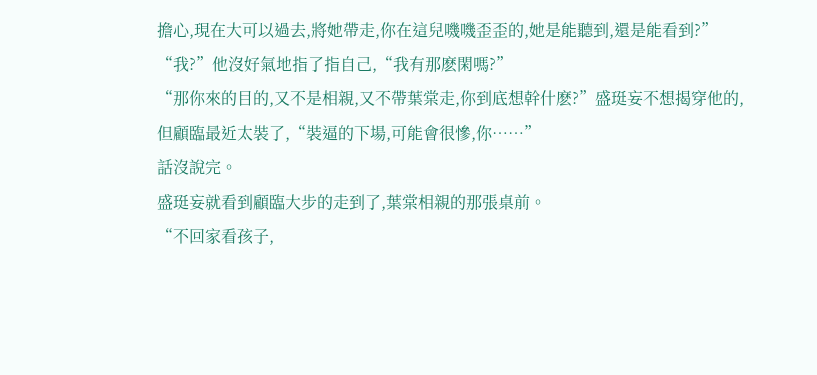擔心,現在大可以過去,將她帶走,你在這兒嘰嘰歪歪的,她是能聽到,還是能看到?”
“我?”他沒好氣地指了指自己,“我有那麽閑嗎?”
“那你來的目的,又不是相親,又不帶葉棠走,你到底想幹什麽?”盛珽妄不想揭穿他的,但顧臨最近太裝了,“裝逼的下場,可能會很慘,你……”
話沒說完。
盛珽妄就看到顧臨大步的走到了,葉棠相親的那張桌前。
“不回家看孩子,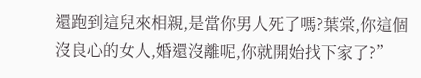還跑到這兒來相親,是當你男人死了嗎?葉棠,你這個沒良心的女人,婚還沒離呢,你就開始找下家了?”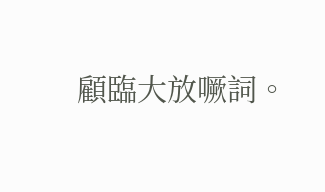顧臨大放噘詞。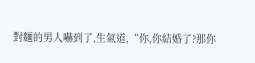對麵的男人嚇到了,生氣道,“你,你結婚了?那你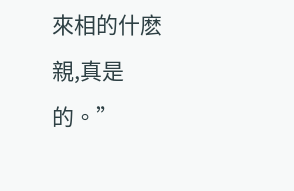來相的什麽親,真是的。”